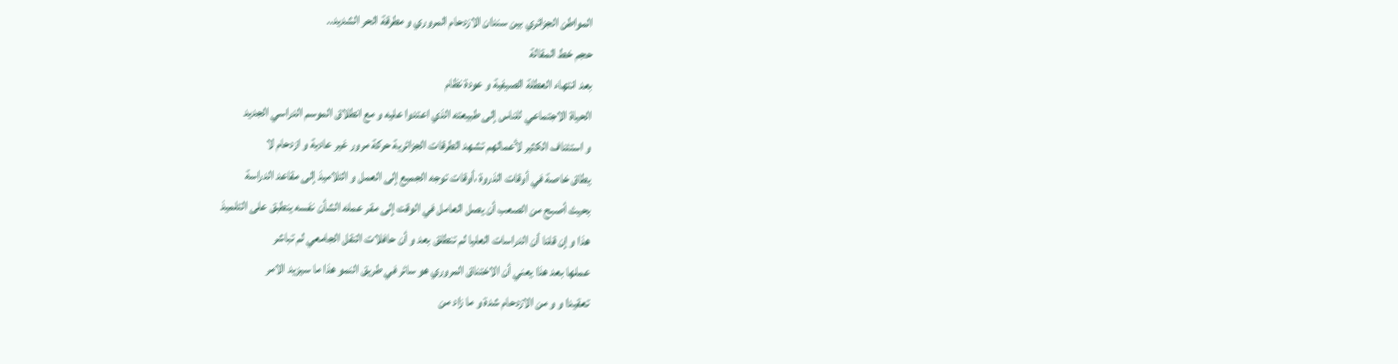المواطن الجزائري بين سندان الازدحام المروري و مطرقة الحر الشديد..
حجم خط المقالة
بعد انتهاء العطلة الصيفية و عودة نظام
الحياة الاجتماعي للناس إلى طبيعته الذي اعتدوا عليه و مع انطلاق الموسم الدراسي الجديد
و استئناف الكثير لأعمالهم تشهد الطرقات الجزائرية حركة مرور غير عادية و ازدحام لا
يطاق خاصة في أوقات الذروة ،أوقات توجه الجميع إلى العمل و التلاميذ إلى مقاعد الدراسة
بحيث أصبح من الصعب أن يصل العامل في الوقت إلى مقر عمله الشأن نفسه ينطبق على التلميذ
هذا و إن قلنا أن الدراسات العليا لم تنطلق بعد و أن حافلات النقل الجامعي لم تباشر
عملها بعد هذا يعني أن الاختناق المروري هو سائر في طريق النمو هذا ما سيزيد الامر
تعقيدا و و من الازدحام شدة و ما زاد من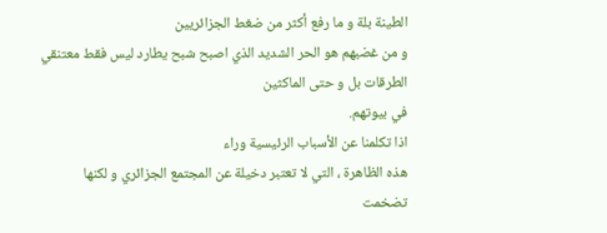الطينة بلة و ما رفع أكثر من ضغط الجزائريين
و من غضبهم هو الحر الشديد الذي اصبح شبح يطارد ليس فقط معتنقي الطرقات بل و حتى الماكثين
في بيوتهم.
اذا تكلمنا عن الأسباب الرئيسية وراء
هذه الظاهرة ، التي لا تعتبر دخيلة عن المجتمع الجزائري و لكنها
تضخمت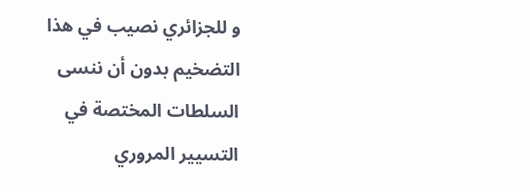و للجزائري نصيب في هذا
التضخيم بدون أن ننسى السلطات المختصة في التسيير المروري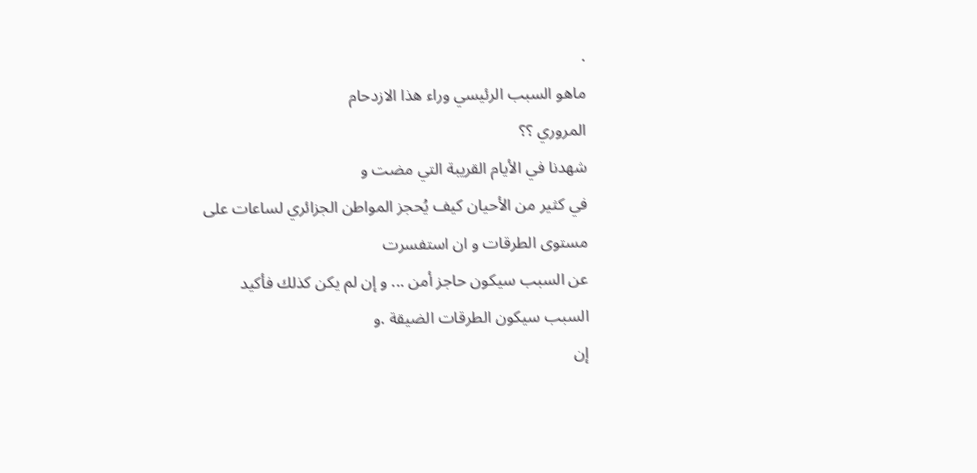.
ماهو السبب الرئيسي وراء هذا الازدحام
المروري ؟؟
شهدنا في الأيام القريبة التي مضت و
في كثير من الأحيان كيف يُحجز المواطن الجزائري لساعات على مستوى الطرقات و ان استفسرت
عن السبب سيكون حاجز أمن ... و إن لم يكن كذلك فأكيد السبب سيكون الطرقات الضيقة .و
إن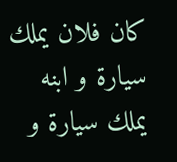كان فلان يملك سيارة و ابنه يملك سيارة و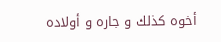أخوه كذلك و جاره و أولاده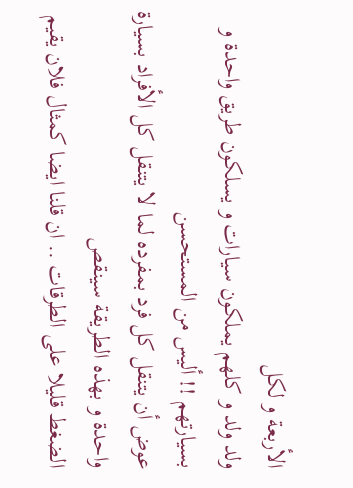الأربعة و لكل
ولد ولد و كلهم يملكون سيارات و يسلكون طريق واحدة و بسيارتهم !! أليس من المستحسن
عوض أن يتنقل كل فرد بمفرده لما لا يتنقل كل الأفراد بسيارة واحدة و بهذه الطريقة سينقص
الضغط قليلا على الطرقات .. ان قلنا ايضا كمثال فلان يقيم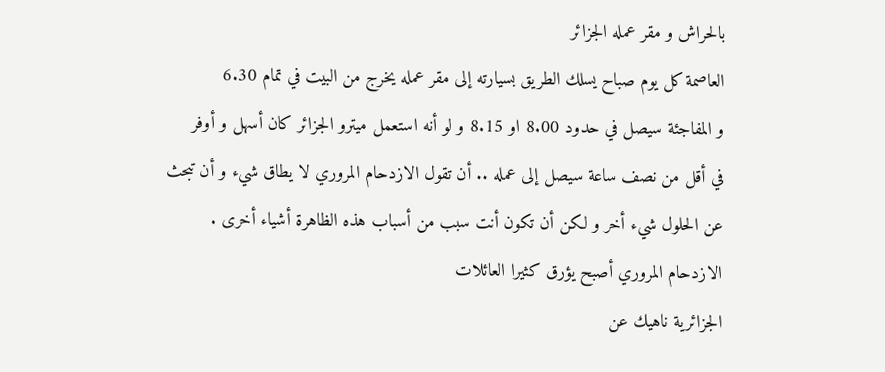بالحراش و مقر عمله الجزائر
العاصمة كل يوم صباح يسلك الطريق بسيارته إلى مقر عمله يخرج من البيت في تمام 6.30
و المفاجئة سيصل في حدود 8.00 او 8.15 و لو أنه استعمل ميترو الجزائر كان أسهل و أوفر
في أقل من نصف ساعة سيصل إلى عمله .. أن تقول الازدحام المروري لا يطاق شيء و أن تبحث
عن الحلول شيء أخر و لكن أن تكون أنت سبب من أسباب هذه الظاهرة أشياء أخرى .
الازدحام المروري أصبح يؤرق كثيرا العائلات
الجزائرية ناهيك عن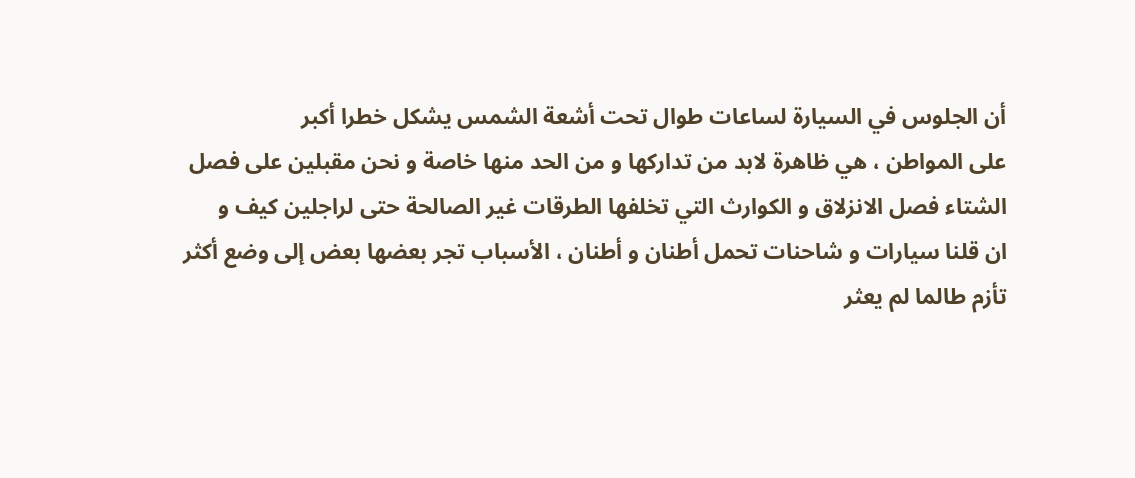أن الجلوس في السيارة لساعات طوال تحت أشعة الشمس يشكل خطرا أكبر
على المواطن ، هي ظاهرة لابد من تداركها و من الحد منها خاصة و نحن مقبلين على فصل
الشتاء فصل الانزلاق و الكوارث التي تخلفها الطرقات غير الصالحة حتى لراجلين كيف و
ان قلنا سيارات و شاحنات تحمل أطنان و أطنان ، الأسباب تجر بعضها بعض إلى وضع أكثر
تأزم طالما لم يعثر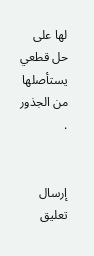لها على حل قطعي يستأصلها من الجذور .


إرسال تعليق